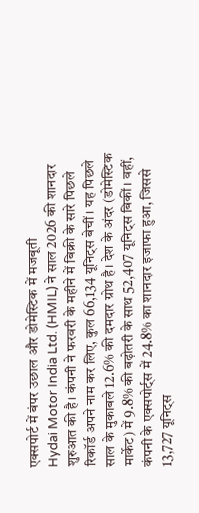एक्सपोर्ट में बंपर उछाल और डोमेस्टिक में मजबूती
Hydai Motor India Ltd. (HMIL) ने साल 2026 की शानदार शुरुआत की है। कंपनी ने फरवरी के महीने में बिक्री के सारे पिछले रिकॉर्ड अपने नाम कर लिए, कुल 66,134 यूनिट्स बेचीं। यह पिछले साल के मुकाबले 12.6% की दमदार ग्रोथ है। देश के अंदर (डोमेस्टिक मार्केट) में 9.8% की बढ़ोतरी के साथ 52,407 यूनिट्स बिकीं। वहीं, कंपनी के एक्सपोर्ट्स में 24.8% का शानदार इजाफा हुआ, जिससे 13,727 यूनिट्स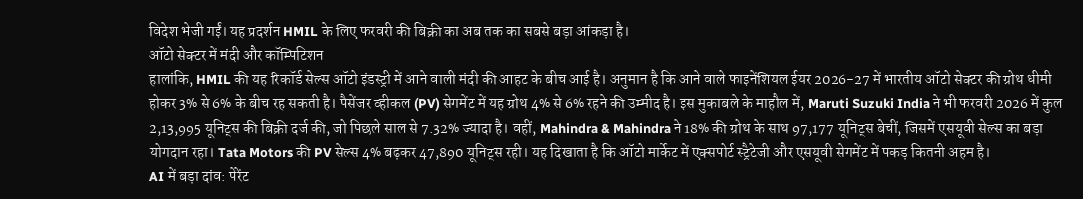विदेश भेजी गईं। यह प्रदर्शन HMIL के लिए फरवरी की बिक्री का अब तक का सबसे बड़ा आंकड़ा है।
ऑटो सेक्टर में मंदी और कॉम्पिटिशन
हालांकि, HMIL की यह रिकॉर्ड सेल्स ऑटो इंडस्ट्री में आने वाली मंदी की आहट के बीच आई है। अनुमान है कि आने वाले फाइनेंशियल ईयर 2026-27 में भारतीय ऑटो सेक्टर की ग्रोथ धीमी होकर 3% से 6% के बीच रह सकती है। पैसेंजर व्हीकल (PV) सेगमेंट में यह ग्रोथ 4% से 6% रहने की उम्मीद है। इस मुकाबले के माहौल में, Maruti Suzuki India ने भी फरवरी 2026 में कुल 2,13,995 यूनिट्स की बिक्री दर्ज की, जो पिछले साल से 7.32% ज्यादा है। वहीं, Mahindra & Mahindra ने 18% की ग्रोथ के साथ 97,177 यूनिट्स बेचीं, जिसमें एसयूवी सेल्स का बड़ा योगदान रहा। Tata Motors की PV सेल्स 4% बढ़कर 47,890 यूनिट्स रही। यह दिखाता है कि ऑटो मार्केट में एक्सपोर्ट स्ट्रैटेजी और एसयूवी सेगमेंट में पकड़ कितनी अहम है।
AI में बड़ा दांव: पेरेंट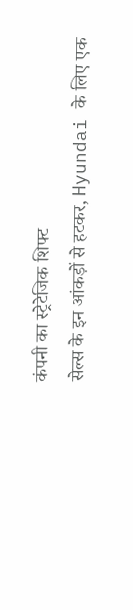कंपनी का स्ट्रेटेजिक शिफ्ट
सेल्स के इन आंकड़ों से हटकर, Hyundai के लिए एक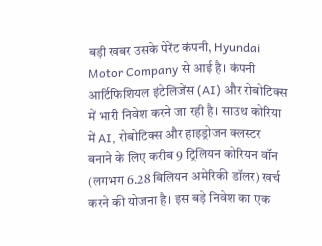बड़ी खबर उसके पेरेंट कंपनी, Hyundai Motor Company से आई है। कंपनी आर्टिफिशियल इंटेलिजेंस (AI) और रोबोटिक्स में भारी निवेश करने जा रही है। साउथ कोरिया में AI, रोबोटिक्स और हाइड्रोजन क्लस्टर बनाने के लिए करीब 9 ट्रिलियन कोरियन वॉन (लगभग 6.28 बिलियन अमेरिकी डॉलर) खर्च करने की योजना है। इस बड़े निवेश का एक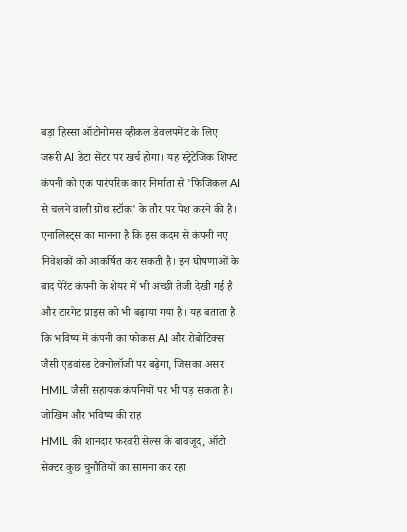बड़ा हिस्सा ऑटोनोमस व्हीकल डेवलपमेंट के लिए जरूरी AI डेटा सेंटर पर खर्च होगा। यह स्ट्रेटेजिक शिफ्ट कंपनी को एक पारंपरिक कार निर्माता से 'फिजिकल AI से चलने वाली ग्रोथ स्टॉक' के तौर पर पेश करने की है। एनालिस्ट्स का मानना है कि इस कदम से कंपनी नए निवेशकों को आकर्षित कर सकती है। इन घोषणाओं के बाद पेरेंट कंपनी के शेयर में भी अच्छी तेजी देखी गई है और टारगेट प्राइस को भी बढ़ाया गया है। यह बताता है कि भविष्य में कंपनी का फोकस AI और रोबोटिक्स जैसी एडवांस्ड टेक्नोलॉजी पर बढ़ेगा, जिसका असर HMIL जैसी सहायक कंपनियों पर भी पड़ सकता है।
जोखिम और भविष्य की राह
HMIL की शानदार फरवरी सेल्स के बावजूद, ऑटो सेक्टर कुछ चुनौतियों का सामना कर रहा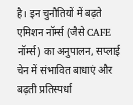है। इन चुनौतियों में बढ़ते एमिशन नॉर्म्स (जैसे CAFE नॉर्म्स) का अनुपालन, सप्लाई चेन में संभावित बाधाएं और बढ़ती प्रतिस्पर्धा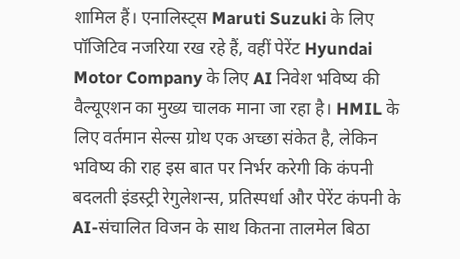शामिल हैं। एनालिस्ट्स Maruti Suzuki के लिए पॉजिटिव नजरिया रख रहे हैं, वहीं पेरेंट Hyundai Motor Company के लिए AI निवेश भविष्य की वैल्यूएशन का मुख्य चालक माना जा रहा है। HMIL के लिए वर्तमान सेल्स ग्रोथ एक अच्छा संकेत है, लेकिन भविष्य की राह इस बात पर निर्भर करेगी कि कंपनी बदलती इंडस्ट्री रेगुलेशन्स, प्रतिस्पर्धा और पेरेंट कंपनी के AI-संचालित विजन के साथ कितना तालमेल बिठा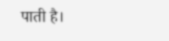पाती है।